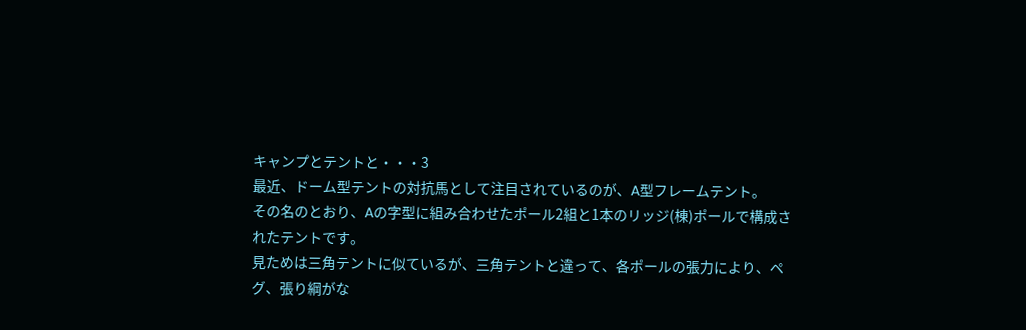キャンプとテントと・・・3
最近、ドーム型テントの対抗馬として注目されているのが、A型フレームテント。
その名のとおり、Aの字型に組み合わせたポール2組と1本のリッジ(棟)ポールで構成されたテントです。
見ためは三角テントに似ているが、三角テントと違って、各ポールの張力により、ペグ、張り綱がな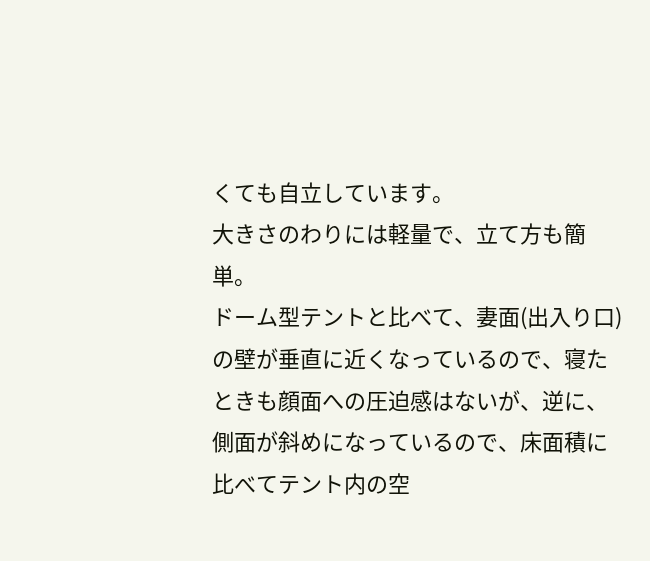くても自立しています。
大きさのわりには軽量で、立て方も簡単。
ドーム型テントと比べて、妻面(出入り口)の壁が垂直に近くなっているので、寝たときも顔面への圧迫感はないが、逆に、側面が斜めになっているので、床面積に比べてテント内の空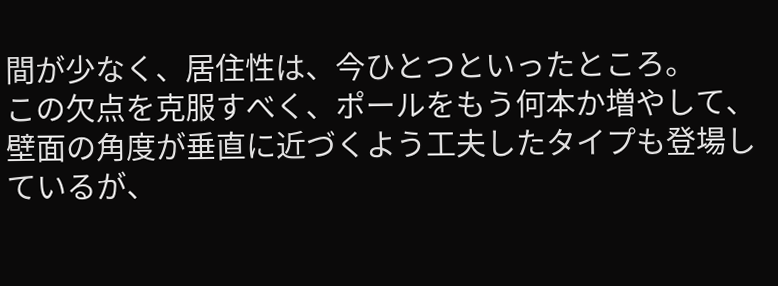間が少なく、居住性は、今ひとつといったところ。
この欠点を克服すべく、ポールをもう何本か増やして、壁面の角度が垂直に近づくよう工夫したタイプも登場しているが、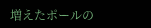増えたポールの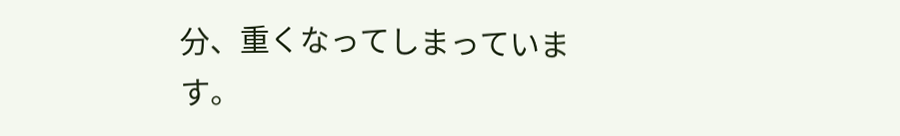分、重くなってしまっています。